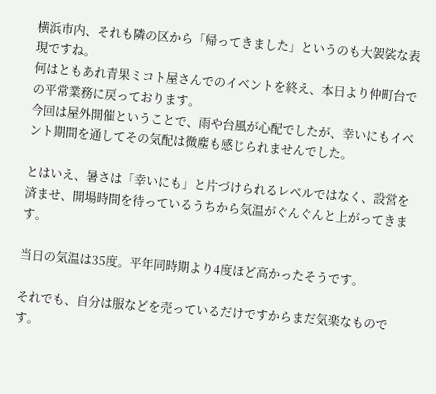横浜市内、それも隣の区から「帰ってきました」というのも大袈裟な表現ですね。
何はともあれ青果ミコト屋さんでのイベントを終え、本日より仲町台での平常業務に戻っております。
今回は屋外開催ということで、雨や台風が心配でしたが、幸いにもイベント期間を通してその気配は微塵も感じられませんでした。

とはいえ、暑さは「幸いにも」と片づけられるレベルではなく、設営を済ませ、開場時間を待っているうちから気温がぐんぐんと上がってきます。

当日の気温は35度。平年同時期より4度ほど高かったそうです。

それでも、自分は服などを売っているだけですからまだ気楽なものです。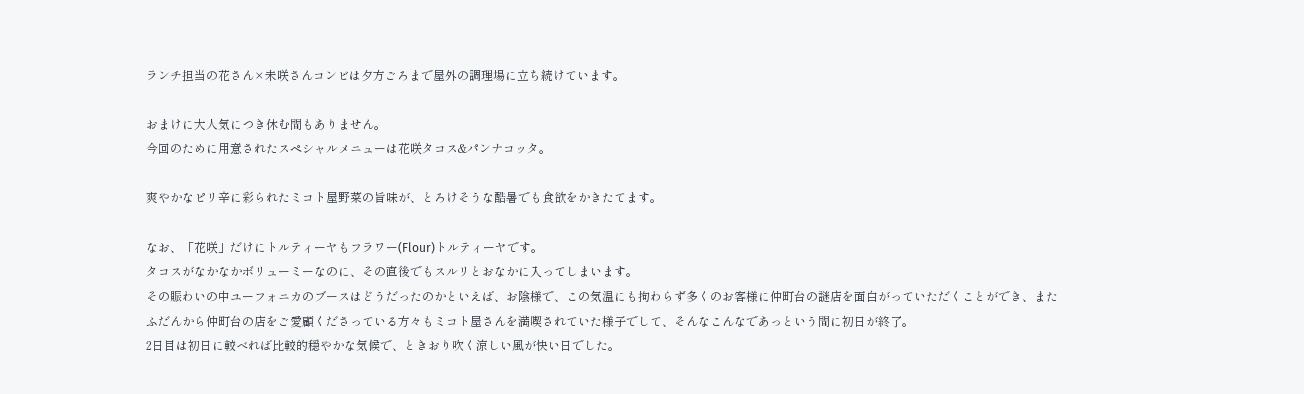ランチ担当の花さん×未咲さんコンビは夕方ごろまで屋外の調理場に立ち続けています。

おまけに大人気につき休む間もありません。
今回のために用意されたスペシャルメニューは花咲タコス&パンナコッタ。

爽やかなピリ辛に彩られたミコト屋野菜の旨味が、とろけそうな酷暑でも食欲をかきたてます。

なお、「花咲」だけにトルティーヤもフラワー(Flour)トルティーヤです。
タコスがなかなかボリューミーなのに、その直後でもスルリとおなかに入ってしまいます。
その賑わいの中ユーフォニカのブースはどうだったのかといえば、お陰様で、この気温にも拘わらず多くのお客様に仲町台の謎店を面白がっていただくことができ、またふだんから仲町台の店をご愛顧くださっている方々もミコト屋さんを満喫されていた様子でして、そんなこんなであっという間に初日が終了。
2日目は初日に較べれば比較的穏やかな気候で、ときおり吹く涼しい風が快い日でした。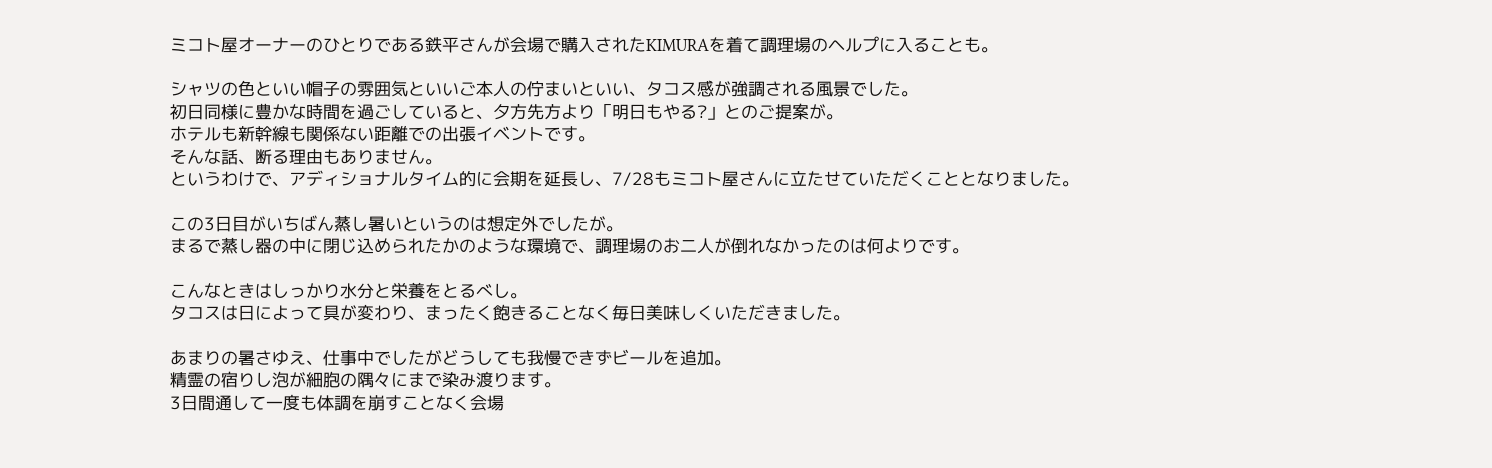ミコト屋オーナーのひとりである鉄平さんが会場で購入されたKIMURAを着て調理場のヘルプに入ることも。

シャツの色といい帽子の雰囲気といいご本人の佇まいといい、タコス感が強調される風景でした。
初日同様に豊かな時間を過ごしていると、夕方先方より「明日もやる?」とのご提案が。
ホテルも新幹線も関係ない距離での出張イベントです。
そんな話、断る理由もありません。
というわけで、アディショナルタイム的に会期を延長し、7/28もミコト屋さんに立たせていただくこととなりました。

この3日目がいちばん蒸し暑いというのは想定外でしたが。
まるで蒸し器の中に閉じ込められたかのような環境で、調理場のお二人が倒れなかったのは何よりです。

こんなときはしっかり水分と栄養をとるべし。
タコスは日によって具が変わり、まったく飽きることなく毎日美味しくいただきました。

あまりの暑さゆえ、仕事中でしたがどうしても我慢できずビールを追加。
精霊の宿りし泡が細胞の隅々にまで染み渡ります。
3日間通して一度も体調を崩すことなく会場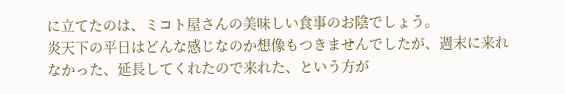に立てたのは、ミコト屋さんの美味しい食事のお陰でしょう。
炎天下の平日はどんな感じなのか想像もつきませんでしたが、週末に来れなかった、延長してくれたので来れた、という方が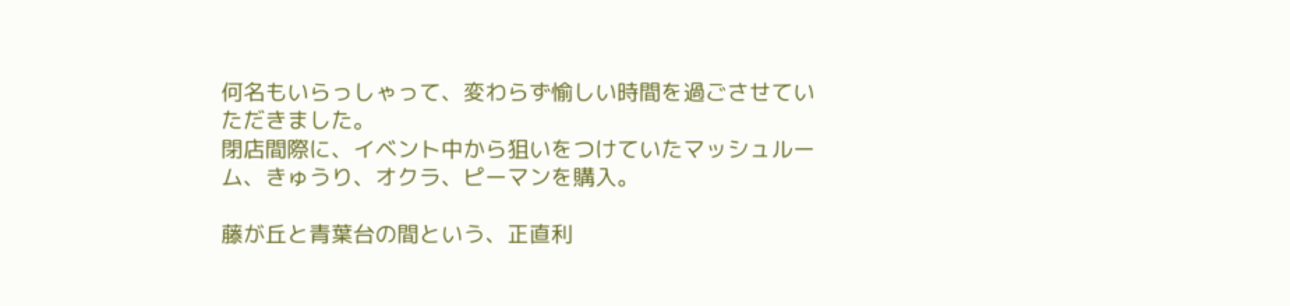何名もいらっしゃって、変わらず愉しい時間を過ごさせていただきました。
閉店間際に、イベント中から狙いをつけていたマッシュルーム、きゅうり、オクラ、ピーマンを購入。

藤が丘と青葉台の間という、正直利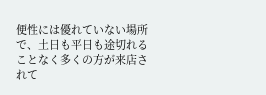便性には優れていない場所で、土日も平日も途切れることなく多くの方が来店されて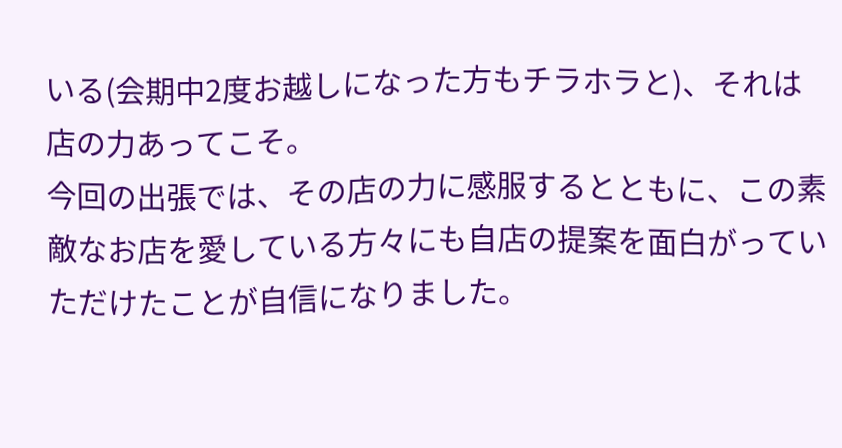いる(会期中2度お越しになった方もチラホラと)、それは店の力あってこそ。
今回の出張では、その店の力に感服するとともに、この素敵なお店を愛している方々にも自店の提案を面白がっていただけたことが自信になりました。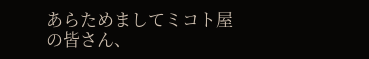あらためましてミコト屋の皆さん、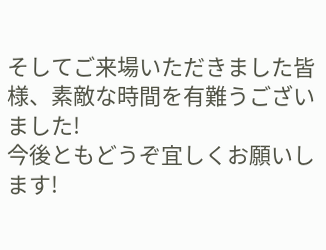そしてご来場いただきました皆様、素敵な時間を有難うございました!
今後ともどうぞ宜しくお願いします!